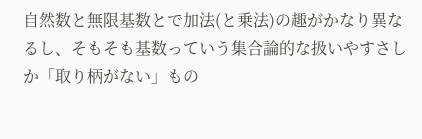自然数と無限基数とで加法(と乗法)の趣がかなり異なるし、そもそも基数っていう集合論的な扱いやすさしか「取り柄がない」もの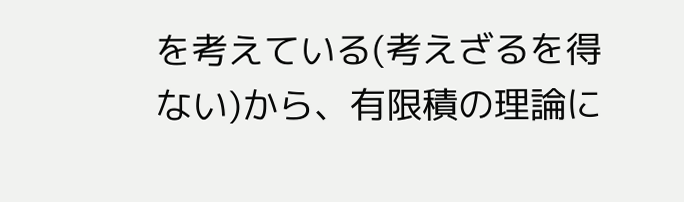を考えている(考えざるを得ない)から、有限積の理論に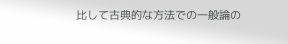比して古典的な方法での一般論の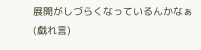展開がしづらくなっているんかなぁ(戯れ言)